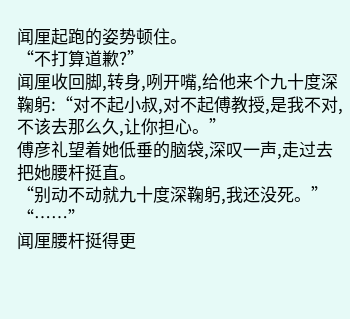闻厘起跑的姿势顿住。
“不打算道歉?”
闻厘收回脚,转身,咧开嘴,给他来个九十度深鞠躬:“对不起小叔,对不起傅教授,是我不对,不该去那么久,让你担心。”
傅彦礼望着她低垂的脑袋,深叹一声,走过去把她腰杆挺直。
“别动不动就九十度深鞠躬,我还没死。”
“……”
闻厘腰杆挺得更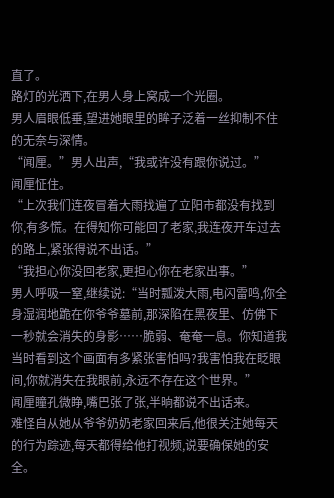直了。
路灯的光洒下,在男人身上窝成一个光圈。
男人眉眼低垂,望进她眼里的眸子泛着一丝抑制不住的无奈与深情。
“闻厘。”男人出声,“我或许没有跟你说过。”
闻厘怔住。
“上次我们连夜冒着大雨找遍了立阳市都没有找到你,有多慌。在得知你可能回了老家,我连夜开车过去的路上,紧张得说不出话。”
“我担心你没回老家,更担心你在老家出事。”
男人呼吸一窒,继续说:“当时瓢泼大雨,电闪雷鸣,你全身湿润地跪在你爷爷墓前,那深陷在黑夜里、仿佛下一秒就会消失的身影……脆弱、奄奄一息。你知道我当时看到这个画面有多紧张害怕吗?我害怕我在眨眼间,你就消失在我眼前,永远不存在这个世界。”
闻厘瞳孔微睁,嘴巴张了张,半晌都说不出话来。
难怪自从她从爷爷奶奶老家回来后,他很关注她每天的行为踪迹,每天都得给他打视频,说要确保她的安全。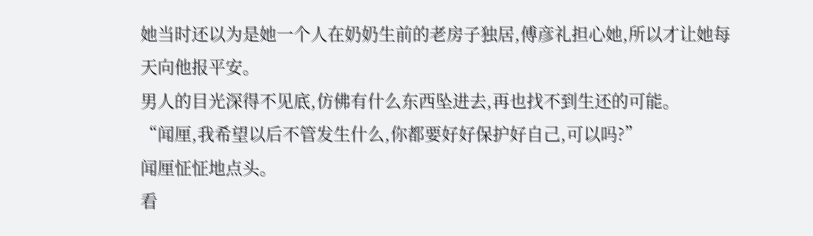她当时还以为是她一个人在奶奶生前的老房子独居,傅彦礼担心她,所以才让她每天向他报平安。
男人的目光深得不见底,仿佛有什么东西坠进去,再也找不到生还的可能。
“闻厘,我希望以后不管发生什么,你都要好好保护好自己,可以吗?”
闻厘怔怔地点头。
看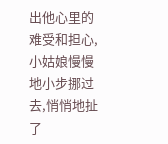出他心里的难受和担心,小姑娘慢慢地小步挪过去,悄悄地扯了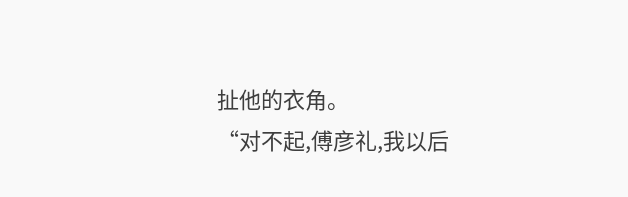扯他的衣角。
“对不起,傅彦礼,我以后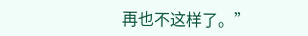再也不这样了。”